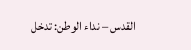القدس – نداء الوطن: تدخل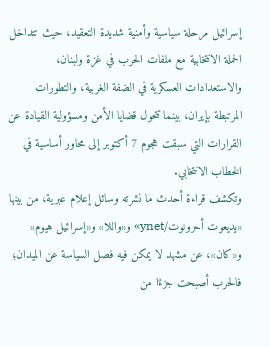إسرائيل مرحلة سياسية وأمنية شديدة التعقيد، حيث تتداخل الحملة الانتخابية مع ملفات الحرب في غزة ولبنان، والاستعدادات العسكرية في الضفة الغربية، والتطورات المرتبطة بإيران، بينما تتحول قضايا الأمن ومسؤولية القيادة عن القرارات التي سبقت هجوم 7 أكتوبر إلى محاور أساسية في الخطاب الانتخابي.
وتكشف قراءة أحدث ما نشرته وسائل إعلام عبرية، من بينها «يديعوت أحرونوت/ynet» و«واللا» و«إسرائيل هيوم» و«كان»، عن مشهد لا يمكن فيه فصل السياسة عن الميدان؛ فالحرب أصبحت جزءًا من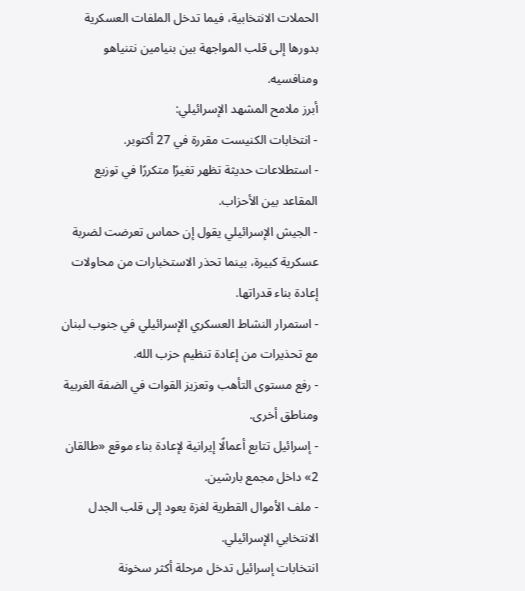الحملات الانتخابية، فيما تدخل الملفات العسكرية بدورها إلى قلب المواجهة بين بنيامين نتنياهو ومنافسيه.
أبرز ملامح المشهد الإسرائيلي:
- انتخابات الكنيست مقررة في 27 أكتوبر.
- استطلاعات حديثة تظهر تغيرًا متكررًا في توزيع المقاعد بين الأحزاب.
- الجيش الإسرائيلي يقول إن حماس تعرضت لضربة عسكرية كبيرة، بينما تحذر الاستخبارات من محاولات إعادة بناء قدراتها.
- استمرار النشاط العسكري الإسرائيلي في جنوب لبنان مع تحذيرات من إعادة تنظيم حزب الله.
- رفع مستوى التأهب وتعزيز القوات في الضفة الغربية ومناطق أخرى.
- إسرائيل تتابع أعمالًا إيرانية لإعادة بناء موقع «طالقان 2» داخل مجمع بارشين.
- ملف الأموال القطرية لغزة يعود إلى قلب الجدل الانتخابي الإسرائيلي.
انتخابات إسرائيل تدخل مرحلة أكثر سخونة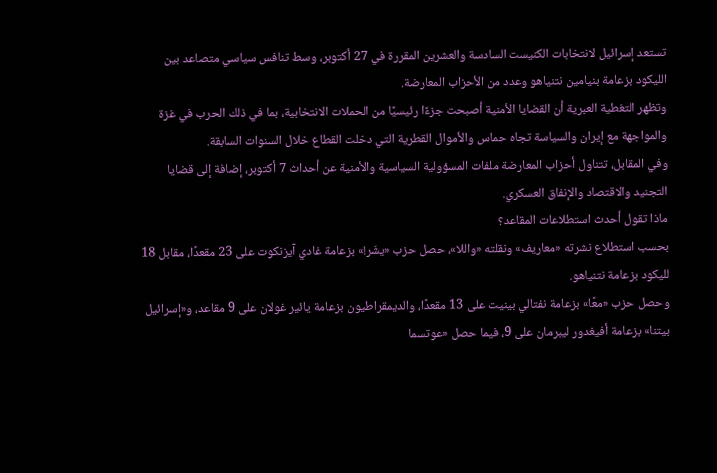تستعد إسرائيل لانتخابات الكنيست السادسة والعشرين المقررة في 27 أكتوبر، وسط تنافس سياسي متصاعد بين الليكود بزعامة بنيامين نتنياهو وعدد من الأحزاب المعارضة.
وتظهر التغطية العبرية أن القضايا الأمنية أصبحت جزءًا رئيسيًا من الحملات الانتخابية، بما في ذلك الحرب في غزة والمواجهة مع إيران والسياسة تجاه حماس والأموال القطرية التي دخلت القطاع خلال السنوات السابقة.
وفي المقابل، تتناول أحزاب المعارضة ملفات المسؤولية السياسية والأمنية عن أحداث 7 أكتوبر، إضافة إلى قضايا التجنيد والاقتصاد والإنفاق العسكري.
ماذا تقول أحدث استطلاعات المقاعد؟
بحسب استطلاع نشرته «معاريف» ونقلته «واللا»، حصل حزب «يشَر!» بزعامة غادي آيزنكوت على 23 مقعدًا، مقابل 18 لليكود بزعامة نتنياهو.
وحصل حزب «معًا» بزعامة نفتالي بينيت على 13 مقعدًا، والديمقراطيون بزعامة يائير غولان على 9 مقاعد، و«إسرائيل بيتنا» بزعامة أفيغدور ليبرمان على 9، فيما حصل «عوتسما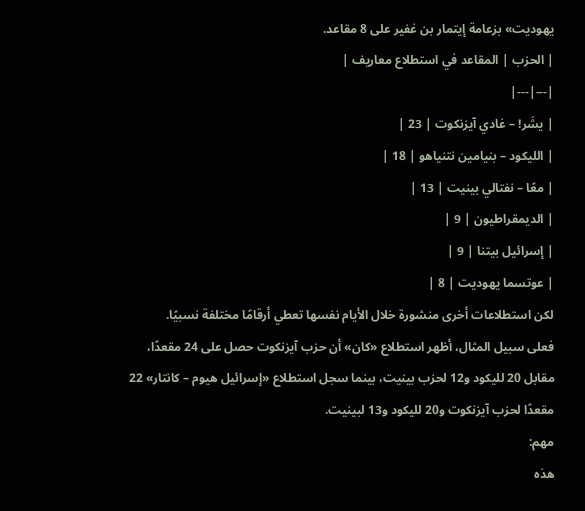يهوديت» بزعامة إيتمار بن غفير على 8 مقاعد.
| الحزب | المقاعد في استطلاع معاريف |
|---|---|
| يشَر! – غادي آيزنكوت | 23 |
| الليكود – بنيامين نتنياهو | 18 |
| معًا – نفتالي بينيت | 13 |
| الديمقراطيون | 9 |
| إسرائيل بيتنا | 9 |
| عوتسما يهوديت | 8 |
لكن استطلاعات أخرى منشورة خلال الأيام نفسها تعطي أرقامًا مختلفة نسبيًا.
فعلى سبيل المثال، أظهر استطلاع «كان» أن حزب آيزنكوت حصل على 24 مقعدًا، مقابل 20 لليكود و12 لحزب بينيت، بينما سجل استطلاع «إسرائيل هيوم – كانتار» 22 مقعدًا لحزب آيزنكوت و20 لليكود و13 لبينيت.
مهم:
هذه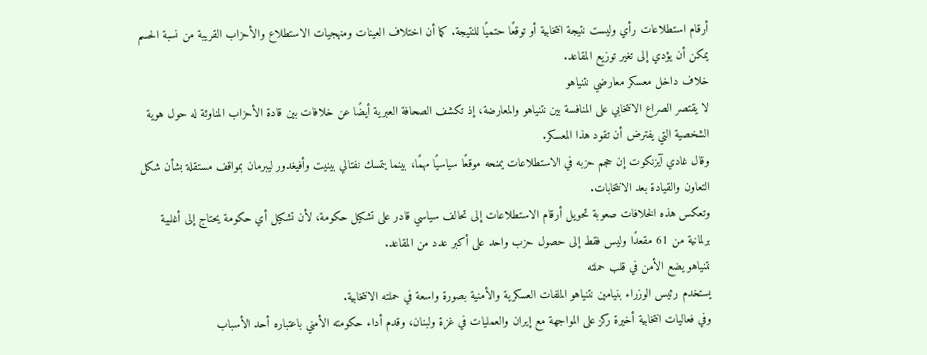أرقام استطلاعات رأي وليست نتيجة انتخابية أو توقعًا حتميًا للنتيجة. كما أن اختلاف العينات ومنهجيات الاستطلاع والأحزاب القريبة من نسبة الحسم يمكن أن يؤدي إلى تغير توزيع المقاعد.
خلاف داخل معسكر معارضي نتنياهو
لا يقتصر الصراع الانتخابي على المنافسة بين نتنياهو والمعارضة، إذ تكشف الصحافة العبرية أيضًا عن خلافات بين قادة الأحزاب المناوئة له حول هوية الشخصية التي يفترض أن تقود هذا المعسكر.
وقال غادي آيزنكوت إن حجم حزبه في الاستطلاعات يمنحه موقعًا سياسيًا مهمًا، بينما يتمسك نفتالي بينيت وأفيغدور ليبرمان بمواقف مستقلة بشأن شكل التعاون والقيادة بعد الانتخابات.
وتعكس هذه الخلافات صعوبة تحويل أرقام الاستطلاعات إلى تحالف سياسي قادر على تشكيل حكومة، لأن تشكيل أي حكومة يحتاج إلى أغلبية برلمانية من 61 مقعدًا وليس فقط إلى حصول حزب واحد على أكبر عدد من المقاعد.
نتنياهو يضع الأمن في قلب حملته
يستخدم رئيس الوزراء بنيامين نتنياهو الملفات العسكرية والأمنية بصورة واسعة في حملته الانتخابية.
وفي فعاليات انتخابية أخيرة ركز على المواجهة مع إيران والعمليات في غزة ولبنان، وقدم أداء حكومته الأمني باعتباره أحد الأسباب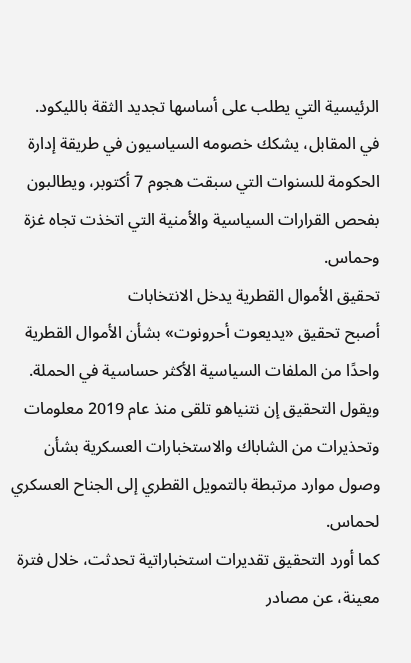الرئيسية التي يطلب على أساسها تجديد الثقة بالليكود.
في المقابل، يشكك خصومه السياسيون في طريقة إدارة الحكومة للسنوات التي سبقت هجوم 7 أكتوبر، ويطالبون بفحص القرارات السياسية والأمنية التي اتخذت تجاه غزة وحماس.
تحقيق الأموال القطرية يدخل الانتخابات
أصبح تحقيق «يديعوت أحرونوت» بشأن الأموال القطرية واحدًا من الملفات السياسية الأكثر حساسية في الحملة.
ويقول التحقيق إن نتنياهو تلقى منذ عام 2019 معلومات وتحذيرات من الشاباك والاستخبارات العسكرية بشأن وصول موارد مرتبطة بالتمويل القطري إلى الجناح العسكري لحماس.
كما أورد التحقيق تقديرات استخباراتية تحدثت، خلال فترة معينة، عن مصادر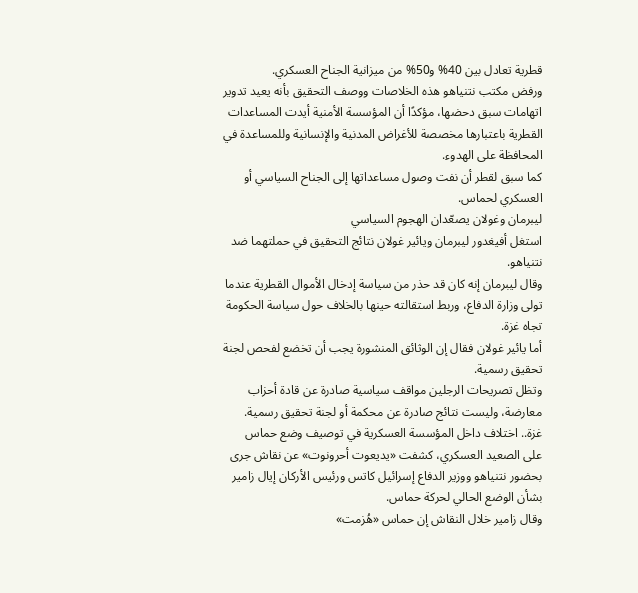قطرية تعادل بين 40% و50% من ميزانية الجناح العسكري.
ورفض مكتب نتنياهو هذه الخلاصات ووصف التحقيق بأنه يعيد تدوير اتهامات سبق دحضها، مؤكدًا أن المؤسسة الأمنية أيدت المساعدات القطرية باعتبارها مخصصة للأغراض المدنية والإنسانية وللمساعدة في المحافظة على الهدوء.
كما سبق لقطر أن نفت وصول مساعداتها إلى الجناح السياسي أو العسكري لحماس.
ليبرمان وغولان يصعّدان الهجوم السياسي
استغل أفيغدور ليبرمان ويائير غولان نتائج التحقيق في حملتهما ضد نتنياهو.
وقال ليبرمان إنه كان قد حذر من سياسة إدخال الأموال القطرية عندما تولى وزارة الدفاع، وربط استقالته حينها بالخلاف حول سياسة الحكومة تجاه غزة.
أما يائير غولان فقال إن الوثائق المنشورة يجب أن تخضع لفحص لجنة تحقيق رسمية.
وتظل تصريحات الرجلين مواقف سياسية صادرة عن قادة أحزاب معارضة، وليست نتائج صادرة عن محكمة أو لجنة تحقيق رسمية.
غزة.. اختلاف داخل المؤسسة العسكرية في توصيف وضع حماس
على الصعيد العسكري، كشفت «يديعوت أحرونوت» عن نقاش جرى بحضور نتنياهو ووزير الدفاع إسرائيل كاتس ورئيس الأركان إيال زامير بشأن الوضع الحالي لحركة حماس.
وقال زامير خلال النقاش إن حماس «هُزمت»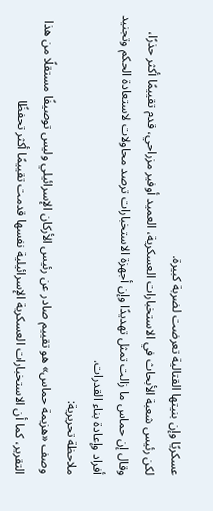عسكريًا وإن بنيتها القتالية تعرضت لضربة كبيرة.
لكن رئيس شعبة الأبحاث في الاستخبارات العسكرية، العميد أوفير مزراحي، قدم تقييمًا أكثر حذرًا، وقال إن حماس ما زالت تمثل تهديدًا وإن أجهزة الاستخبارات ترصد محاولات لاستعادة الحكم وتجنيد أفراد وإعادة بناء القدرات.
ملاحظة تحريرية:
وصف «هزيمة حماس» هو تقييم صادر عن رئيس الأركان الإسرائيلي وليس توصيفًا مستقلًا من هذا التقرير، كما أن الاستخبارات العسكرية الإسرائيلية نفسها قدمت تقييمًا أكثر تحفظًا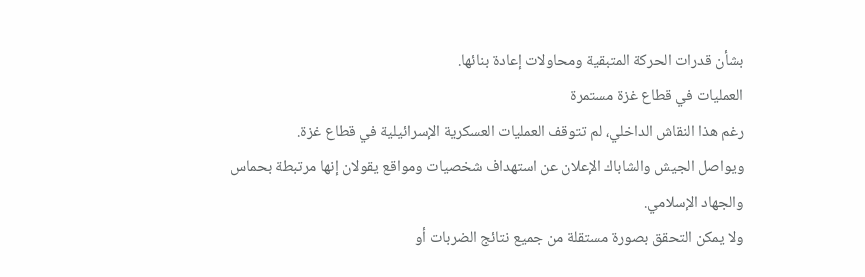بشأن قدرات الحركة المتبقية ومحاولات إعادة بنائها.
العمليات في قطاع غزة مستمرة
رغم هذا النقاش الداخلي، لم تتوقف العمليات العسكرية الإسرائيلية في قطاع غزة.
ويواصل الجيش والشاباك الإعلان عن استهداف شخصيات ومواقع يقولان إنها مرتبطة بحماس والجهاد الإسلامي.
ولا يمكن التحقق بصورة مستقلة من جميع نتائج الضربات أو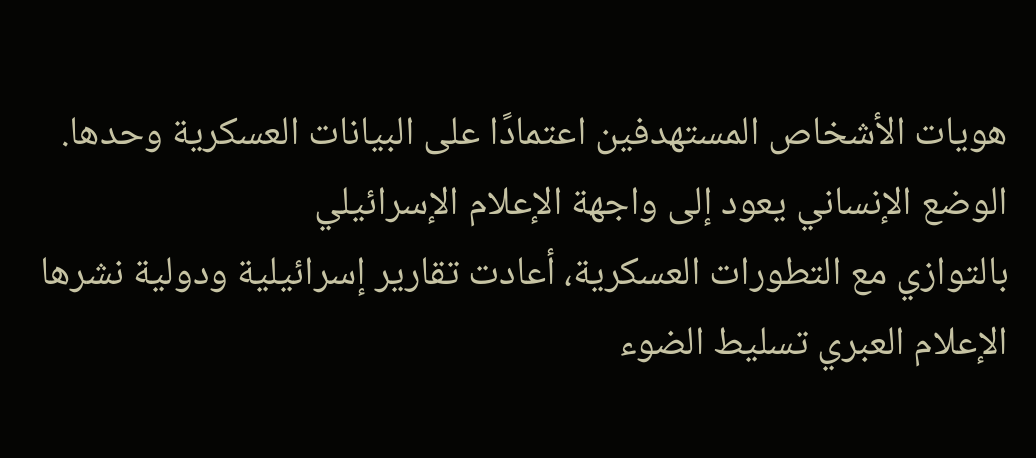هويات الأشخاص المستهدفين اعتمادًا على البيانات العسكرية وحدها.
الوضع الإنساني يعود إلى واجهة الإعلام الإسرائيلي
بالتوازي مع التطورات العسكرية، أعادت تقارير إسرائيلية ودولية نشرها الإعلام العبري تسليط الضوء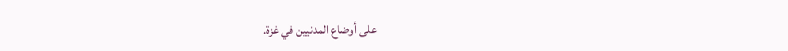على أوضاع المدنيين في غزة.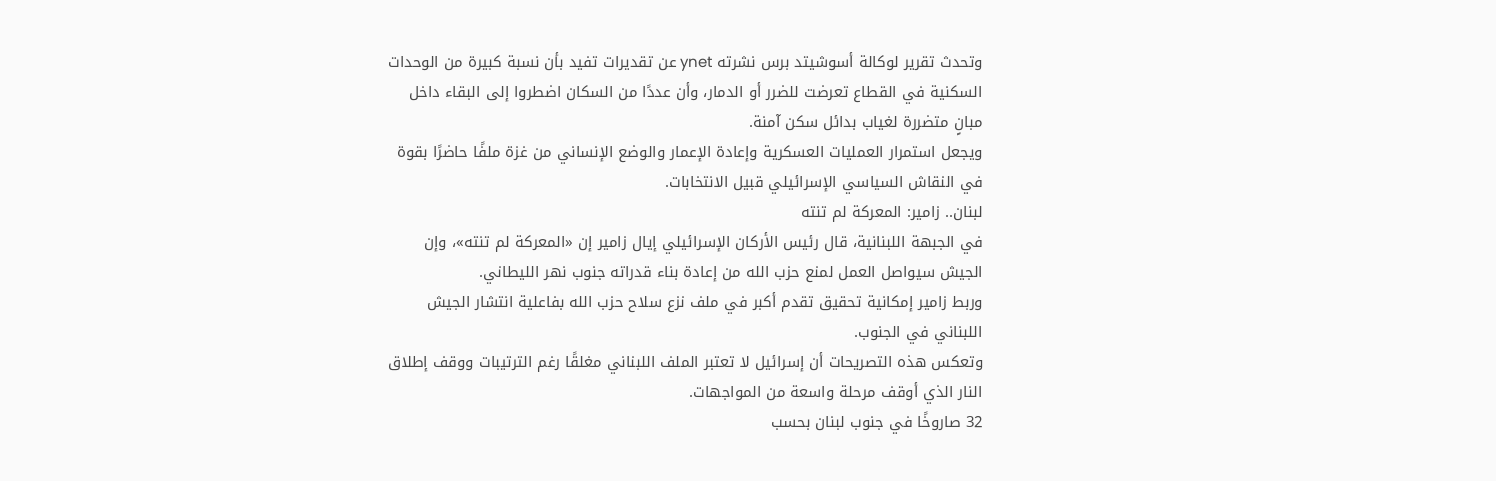وتحدث تقرير لوكالة أسوشيتد برس نشرته ynet عن تقديرات تفيد بأن نسبة كبيرة من الوحدات السكنية في القطاع تعرضت للضرر أو الدمار، وأن عددًا من السكان اضطروا إلى البقاء داخل مبانٍ متضررة لغياب بدائل سكن آمنة.
ويجعل استمرار العمليات العسكرية وإعادة الإعمار والوضع الإنساني من غزة ملفًا حاضرًا بقوة في النقاش السياسي الإسرائيلي قبيل الانتخابات.
لبنان.. زامير: المعركة لم تنته
في الجبهة اللبنانية، قال رئيس الأركان الإسرائيلي إيال زامير إن «المعركة لم تنته»، وإن الجيش سيواصل العمل لمنع حزب الله من إعادة بناء قدراته جنوب نهر الليطاني.
وربط زامير إمكانية تحقيق تقدم أكبر في ملف نزع سلاح حزب الله بفاعلية انتشار الجيش اللبناني في الجنوب.
وتعكس هذه التصريحات أن إسرائيل لا تعتبر الملف اللبناني مغلقًا رغم الترتيبات ووقف إطلاق النار الذي أوقف مرحلة واسعة من المواجهات.
32 صاروخًا في جنوب لبنان بحسب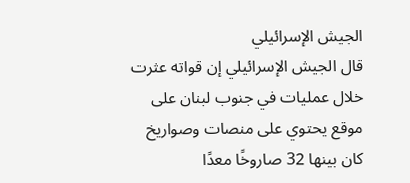الجيش الإسرائيلي
قال الجيش الإسرائيلي إن قواته عثرت خلال عمليات في جنوب لبنان على موقع يحتوي على منصات وصواريخ كان بينها 32 صاروخًا معدًا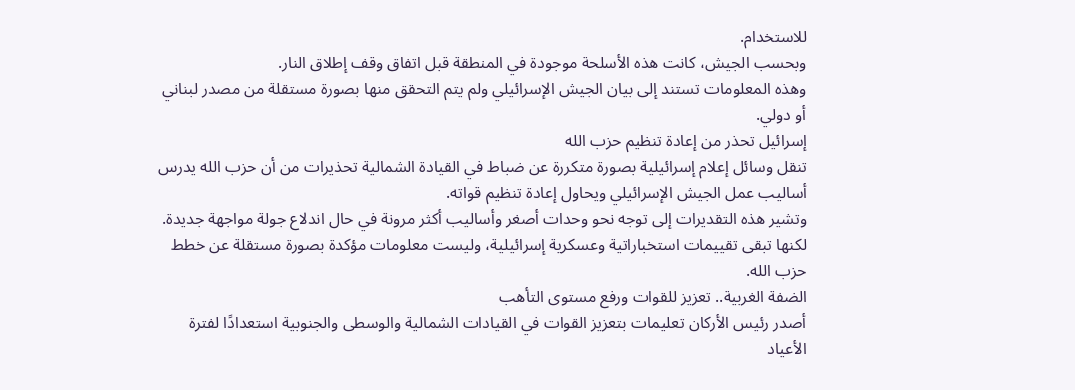للاستخدام.
وبحسب الجيش، كانت هذه الأسلحة موجودة في المنطقة قبل اتفاق وقف إطلاق النار.
وهذه المعلومات تستند إلى بيان الجيش الإسرائيلي ولم يتم التحقق منها بصورة مستقلة من مصدر لبناني أو دولي.
إسرائيل تحذر من إعادة تنظيم حزب الله
تنقل وسائل إعلام إسرائيلية بصورة متكررة عن ضباط في القيادة الشمالية تحذيرات من أن حزب الله يدرس أساليب عمل الجيش الإسرائيلي ويحاول إعادة تنظيم قواته.
وتشير هذه التقديرات إلى توجه نحو وحدات أصغر وأساليب أكثر مرونة في حال اندلاع جولة مواجهة جديدة.
لكنها تبقى تقييمات استخباراتية وعسكرية إسرائيلية، وليست معلومات مؤكدة بصورة مستقلة عن خطط حزب الله.
الضفة الغربية.. تعزيز للقوات ورفع مستوى التأهب
أصدر رئيس الأركان تعليمات بتعزيز القوات في القيادات الشمالية والوسطى والجنوبية استعدادًا لفترة الأعياد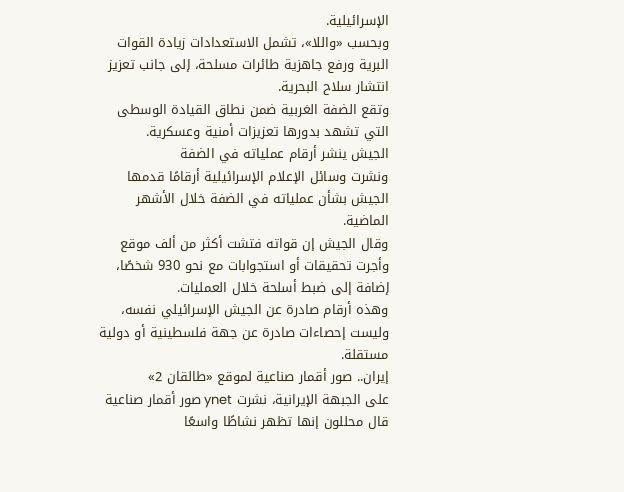الإسرائيلية.
وبحسب «واللا»، تشمل الاستعدادات زيادة القوات البرية ورفع جاهزية طائرات مسلحة، إلى جانب تعزيز انتشار سلاح البحرية.
وتقع الضفة الغربية ضمن نطاق القيادة الوسطى التي تشهد بدورها تعزيزات أمنية وعسكرية.
الجيش ينشر أرقام عملياته في الضفة
ونشرت وسائل الإعلام الإسرائيلية أرقامًا قدمها الجيش بشأن عملياته في الضفة خلال الأشهر الماضية.
وقال الجيش إن قواته فتشت أكثر من ألف موقع وأجرت تحقيقات أو استجوابات مع نحو 930 شخصًا، إضافة إلى ضبط أسلحة خلال العمليات.
وهذه أرقام صادرة عن الجيش الإسرائيلي نفسه، وليست إحصاءات صادرة عن جهة فلسطينية أو دولية مستقلة.
إيران.. صور أقمار صناعية لموقع «طالقان 2»
على الجبهة الإيرانية، نشرت ynet صور أقمار صناعية قال محللون إنها تظهر نشاطًا واسعًا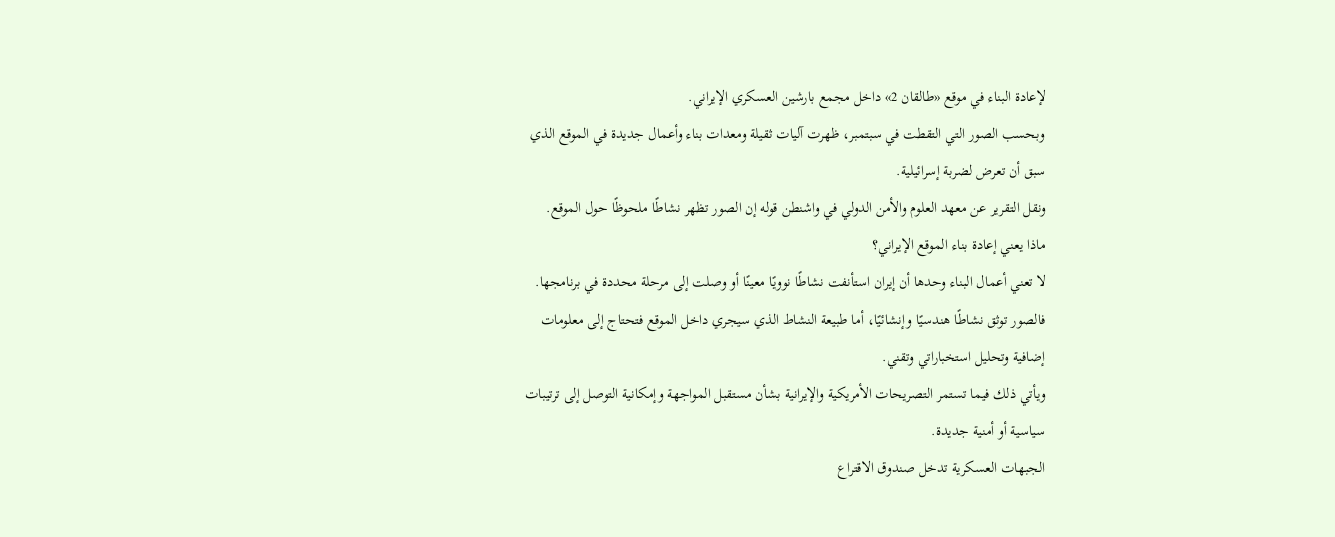لإعادة البناء في موقع «طالقان 2» داخل مجمع بارشين العسكري الإيراني.
وبحسب الصور التي التقطت في سبتمبر، ظهرت آليات ثقيلة ومعدات بناء وأعمال جديدة في الموقع الذي سبق أن تعرض لضربة إسرائيلية.
ونقل التقرير عن معهد العلوم والأمن الدولي في واشنطن قوله إن الصور تظهر نشاطًا ملحوظًا حول الموقع.
ماذا يعني إعادة بناء الموقع الإيراني؟
لا تعني أعمال البناء وحدها أن إيران استأنفت نشاطًا نوويًا معينًا أو وصلت إلى مرحلة محددة في برنامجها.
فالصور توثق نشاطًا هندسيًا وإنشائيًا، أما طبيعة النشاط الذي سيجري داخل الموقع فتحتاج إلى معلومات إضافية وتحليل استخباراتي وتقني.
ويأتي ذلك فيما تستمر التصريحات الأمريكية والإيرانية بشأن مستقبل المواجهة وإمكانية التوصل إلى ترتيبات سياسية أو أمنية جديدة.
الجبهات العسكرية تدخل صندوق الاقتراع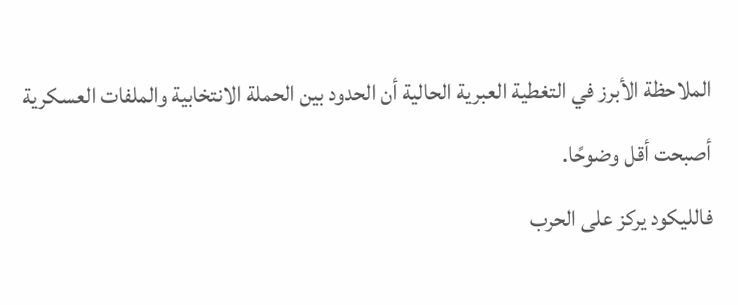الملاحظة الأبرز في التغطية العبرية الحالية أن الحدود بين الحملة الانتخابية والملفات العسكرية أصبحت أقل وضوحًا.
فالليكود يركز على الحرب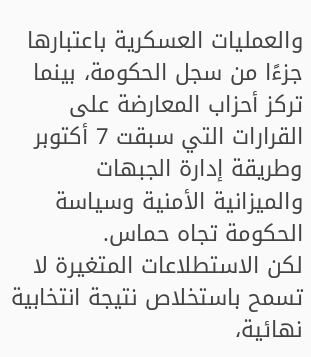والعمليات العسكرية باعتبارها جزءًا من سجل الحكومة، بينما تركز أحزاب المعارضة على القرارات التي سبقت 7 أكتوبر وطريقة إدارة الجبهات والميزانية الأمنية وسياسة الحكومة تجاه حماس.
لكن الاستطلاعات المتغيرة لا تسمح باستخلاص نتيجة انتخابية نهائية،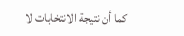كما أن نتيجة الانتخابات لا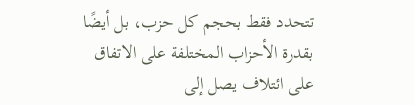تتحدد فقط بحجم كل حزب، بل أيضًا بقدرة الأحزاب المختلفة على الاتفاق على ائتلاف يصل إلى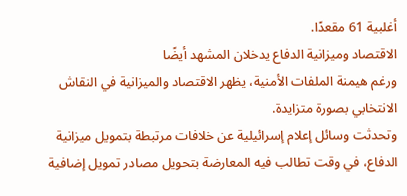أغلبية 61 مقعدًا.
الاقتصاد وميزانية الدفاع يدخلان المشهد أيضًا
ورغم هيمنة الملفات الأمنية، يظهر الاقتصاد والميزانية في النقاش الانتخابي بصورة متزايدة.
وتحدثت وسائل إعلام إسرائيلية عن خلافات مرتبطة بتمويل ميزانية الدفاع، في وقت تطالب فيه المعارضة بتحويل مصادر تمويل إضافية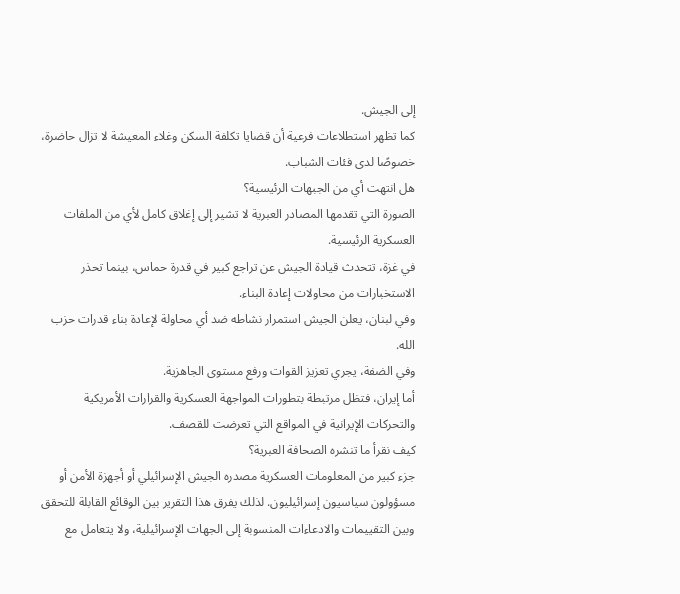إلى الجيش.
كما تظهر استطلاعات فرعية أن قضايا تكلفة السكن وغلاء المعيشة لا تزال حاضرة، خصوصًا لدى فئات الشباب.
هل انتهت أي من الجبهات الرئيسية؟
الصورة التي تقدمها المصادر العبرية لا تشير إلى إغلاق كامل لأي من الملفات العسكرية الرئيسية.
في غزة، تتحدث قيادة الجيش عن تراجع كبير في قدرة حماس، بينما تحذر الاستخبارات من محاولات إعادة البناء.
وفي لبنان، يعلن الجيش استمرار نشاطه ضد أي محاولة لإعادة بناء قدرات حزب الله.
وفي الضفة، يجري تعزيز القوات ورفع مستوى الجاهزية.
أما إيران، فتظل مرتبطة بتطورات المواجهة العسكرية والقرارات الأمريكية والتحركات الإيرانية في المواقع التي تعرضت للقصف.
كيف نقرأ ما تنشره الصحافة العبرية؟
جزء كبير من المعلومات العسكرية مصدره الجيش الإسرائيلي أو أجهزة الأمن أو مسؤولون سياسيون إسرائيليون. لذلك يفرق هذا التقرير بين الوقائع القابلة للتحقق وبين التقييمات والادعاءات المنسوبة إلى الجهات الإسرائيلية، ولا يتعامل مع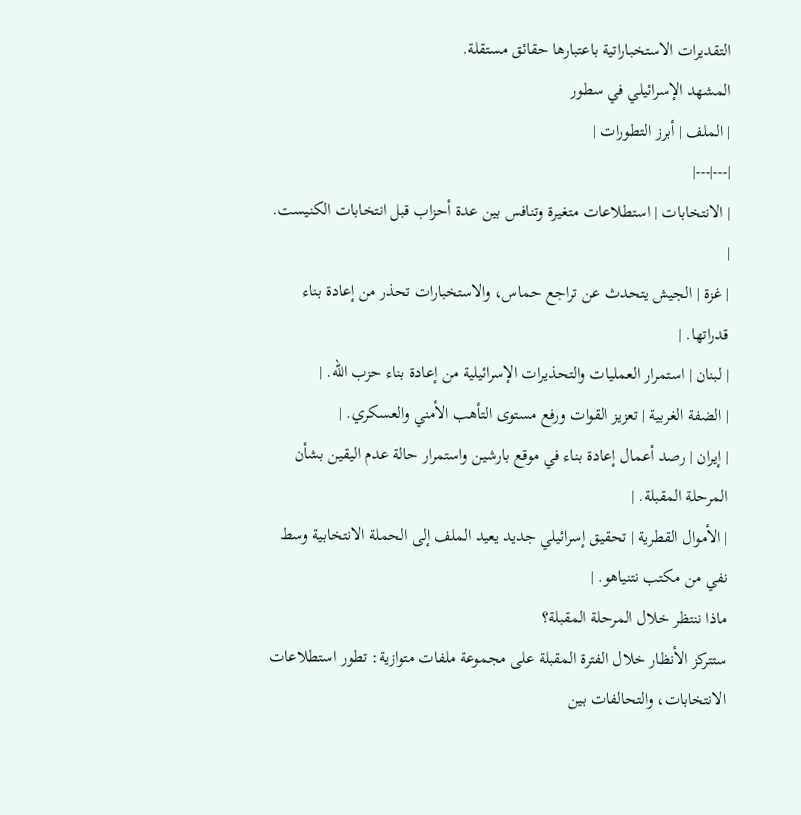التقديرات الاستخباراتية باعتبارها حقائق مستقلة.
المشهد الإسرائيلي في سطور
| الملف | أبرز التطورات |
|---|---|
| الانتخابات | استطلاعات متغيرة وتنافس بين عدة أحزاب قبل انتخابات الكنيست. |
| غزة | الجيش يتحدث عن تراجع حماس، والاستخبارات تحذر من إعادة بناء قدراتها. |
| لبنان | استمرار العمليات والتحذيرات الإسرائيلية من إعادة بناء حزب الله. |
| الضفة الغربية | تعزيز القوات ورفع مستوى التأهب الأمني والعسكري. |
| إيران | رصد أعمال إعادة بناء في موقع بارشين واستمرار حالة عدم اليقين بشأن المرحلة المقبلة. |
| الأموال القطرية | تحقيق إسرائيلي جديد يعيد الملف إلى الحملة الانتخابية وسط نفي من مكتب نتنياهو. |
ماذا ننتظر خلال المرحلة المقبلة؟
ستتركز الأنظار خلال الفترة المقبلة على مجموعة ملفات متوازية: تطور استطلاعات الانتخابات، والتحالفات بين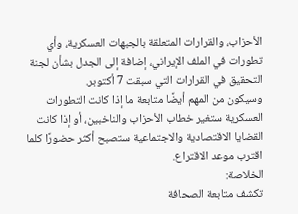الأحزاب، والقرارات المتعلقة بالجبهات العسكرية، وأي تطورات في الملف الإيراني، إضافة إلى الجدل بشأن لجنة التحقيق في القرارات التي سبقت 7 أكتوبر.
وسيكون من المهم أيضًا متابعة ما إذا كانت التطورات العسكرية ستغير خطاب الأحزاب والناخبين، أو إذا كانت القضايا الاقتصادية والاجتماعية ستصبح أكثر حضورًا كلما اقترب موعد الاقتراع.
الخلاصة:
تكشف متابعة الصحافة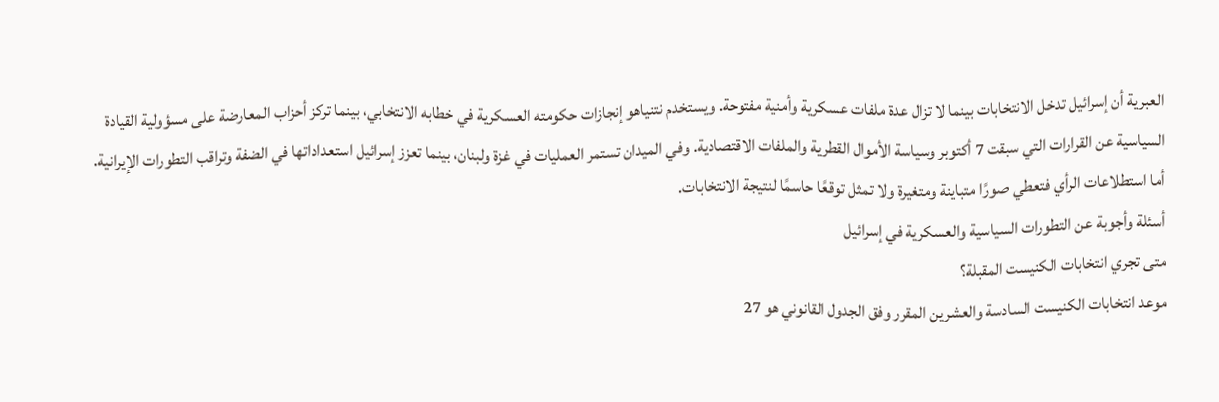العبرية أن إسرائيل تدخل الانتخابات بينما لا تزال عدة ملفات عسكرية وأمنية مفتوحة. ويستخدم نتنياهو إنجازات حكومته العسكرية في خطابه الانتخابي، بينما تركز أحزاب المعارضة على مسؤولية القيادة السياسية عن القرارات التي سبقت 7 أكتوبر وسياسة الأموال القطرية والملفات الاقتصادية. وفي الميدان تستمر العمليات في غزة ولبنان، بينما تعزز إسرائيل استعداداتها في الضفة وتراقب التطورات الإيرانية. أما استطلاعات الرأي فتعطي صورًا متباينة ومتغيرة ولا تمثل توقعًا حاسمًا لنتيجة الانتخابات.
أسئلة وأجوبة عن التطورات السياسية والعسكرية في إسرائيل
متى تجري انتخابات الكنيست المقبلة؟
موعد انتخابات الكنيست السادسة والعشرين المقرر وفق الجدول القانوني هو 27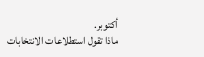أكتوبر.
ماذا تقول استطلاعات الانتخابات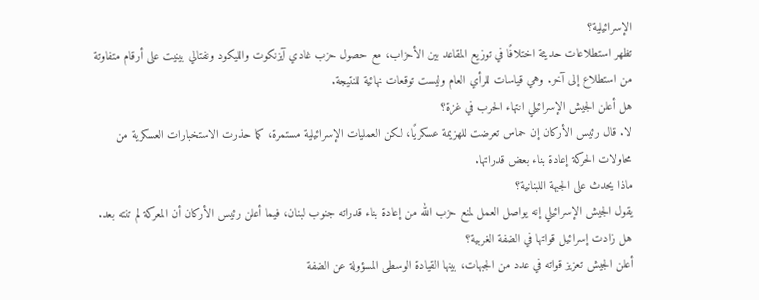الإسرائيلية؟
تظهر استطلاعات حديثة اختلافًا في توزيع المقاعد بين الأحزاب، مع حصول حزب غادي آيزنكوت والليكود ونفتالي بينيت على أرقام متفاوتة من استطلاع إلى آخر. وهي قياسات للرأي العام وليست توقعات نهائية للنتيجة.
هل أعلن الجيش الإسرائيلي انتهاء الحرب في غزة؟
لا. قال رئيس الأركان إن حماس تعرضت للهزيمة عسكريًا، لكن العمليات الإسرائيلية مستمرة، كما حذرت الاستخبارات العسكرية من محاولات الحركة إعادة بناء بعض قدراتها.
ماذا يحدث على الجبهة اللبنانية؟
يقول الجيش الإسرائيلي إنه يواصل العمل لمنع حزب الله من إعادة بناء قدراته جنوب لبنان، فيما أعلن رئيس الأركان أن المعركة لم تنته بعد.
هل زادت إسرائيل قواتها في الضفة الغربية؟
أعلن الجيش تعزيز قواته في عدد من الجبهات، بينها القيادة الوسطى المسؤولة عن الضفة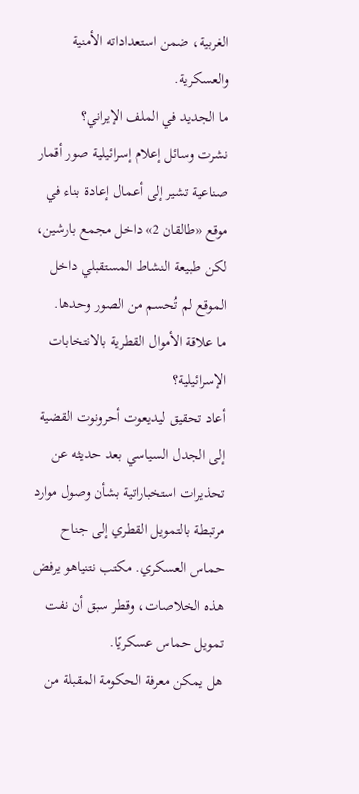الغربية، ضمن استعداداته الأمنية والعسكرية.
ما الجديد في الملف الإيراني؟
نشرت وسائل إعلام إسرائيلية صور أقمار صناعية تشير إلى أعمال إعادة بناء في موقع «طالقان 2» داخل مجمع بارشين، لكن طبيعة النشاط المستقبلي داخل الموقع لم تُحسم من الصور وحدها.
ما علاقة الأموال القطرية بالانتخابات الإسرائيلية؟
أعاد تحقيق ليديعوت أحرونوت القضية إلى الجدل السياسي بعد حديثه عن تحذيرات استخباراتية بشأن وصول موارد مرتبطة بالتمويل القطري إلى جناح حماس العسكري. مكتب نتنياهو يرفض هذه الخلاصات، وقطر سبق أن نفت تمويل حماس عسكريًا.
هل يمكن معرفة الحكومة المقبلة من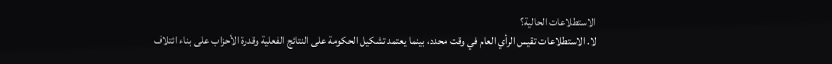الاستطلاعات الحالية؟
لا. الاستطلاعات تقيس الرأي العام في وقت محدد، بينما يعتمد تشكيل الحكومة على النتائج الفعلية وقدرة الأحزاب على بناء ائتلاف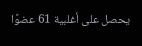يحصل على أغلبية 61 عضوًا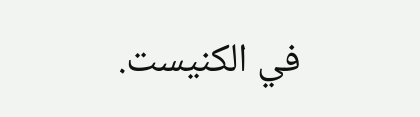في الكنيست.